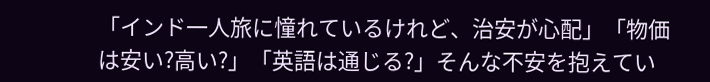「インド一人旅に憧れているけれど、治安が心配」「物価は安い?高い?」「英語は通じる?」そんな不安を抱えてい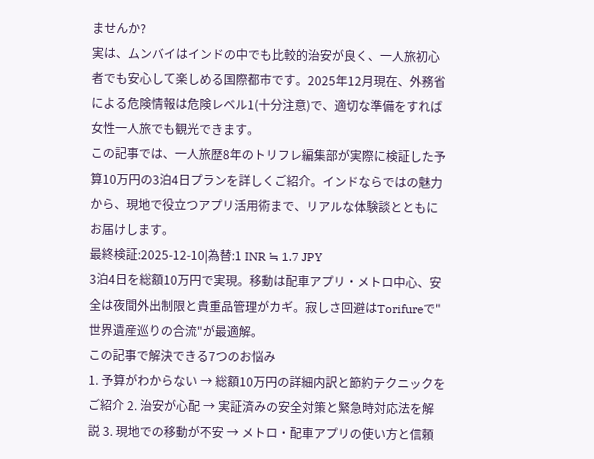ませんか?
実は、ムンバイはインドの中でも比較的治安が良く、一人旅初心者でも安心して楽しめる国際都市です。2025年12月現在、外務省による危険情報は危険レベル1(十分注意)で、適切な準備をすれば女性一人旅でも観光できます。
この記事では、一人旅歴8年のトリフレ編集部が実際に検証した予算10万円の3泊4日プランを詳しくご紹介。インドならではの魅力から、現地で役立つアプリ活用術まで、リアルな体験談とともにお届けします。
最終検証:2025-12-10|為替:1 INR ≒ 1.7 JPY
3泊4日を総額10万円で実現。移動は配車アプリ・メトロ中心、安全は夜間外出制限と貴重品管理がカギ。寂しさ回避はTorifureで"世界遺産巡りの合流"が最適解。
この記事で解決できる7つのお悩み
1. 予算がわからない → 総額10万円の詳細内訳と節約テクニックをご紹介 2. 治安が心配 → 実証済みの安全対策と緊急時対応法を解説 3. 現地での移動が不安 → メトロ・配車アプリの使い方と信頼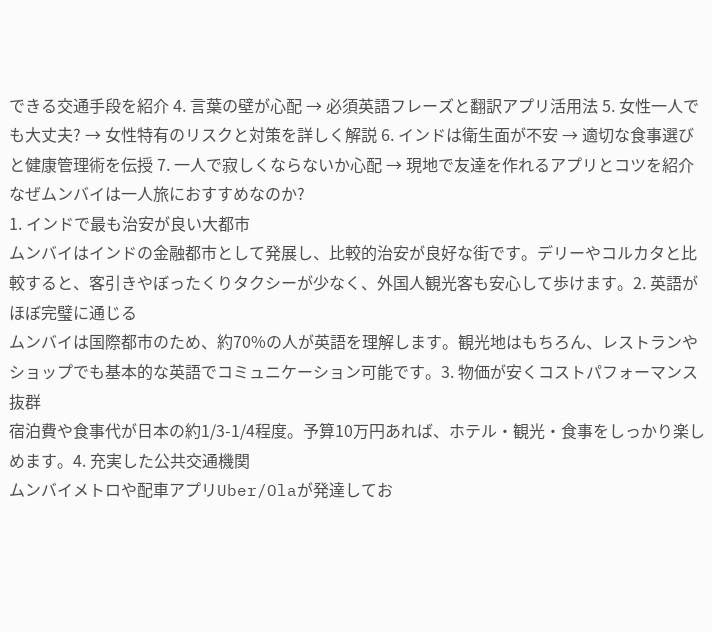できる交通手段を紹介 4. 言葉の壁が心配 → 必須英語フレーズと翻訳アプリ活用法 5. 女性一人でも大丈夫? → 女性特有のリスクと対策を詳しく解説 6. インドは衛生面が不安 → 適切な食事選びと健康管理術を伝授 7. 一人で寂しくならないか心配 → 現地で友達を作れるアプリとコツを紹介
なぜムンバイは一人旅におすすめなのか?
1. インドで最も治安が良い大都市
ムンバイはインドの金融都市として発展し、比較的治安が良好な街です。デリーやコルカタと比較すると、客引きやぼったくりタクシーが少なく、外国人観光客も安心して歩けます。2. 英語がほぼ完璧に通じる
ムンバイは国際都市のため、約70%の人が英語を理解します。観光地はもちろん、レストランやショップでも基本的な英語でコミュニケーション可能です。3. 物価が安くコストパフォーマンス抜群
宿泊費や食事代が日本の約1/3-1/4程度。予算10万円あれば、ホテル・観光・食事をしっかり楽しめます。4. 充実した公共交通機関
ムンバイメトロや配車アプリUber/Olaが発達してお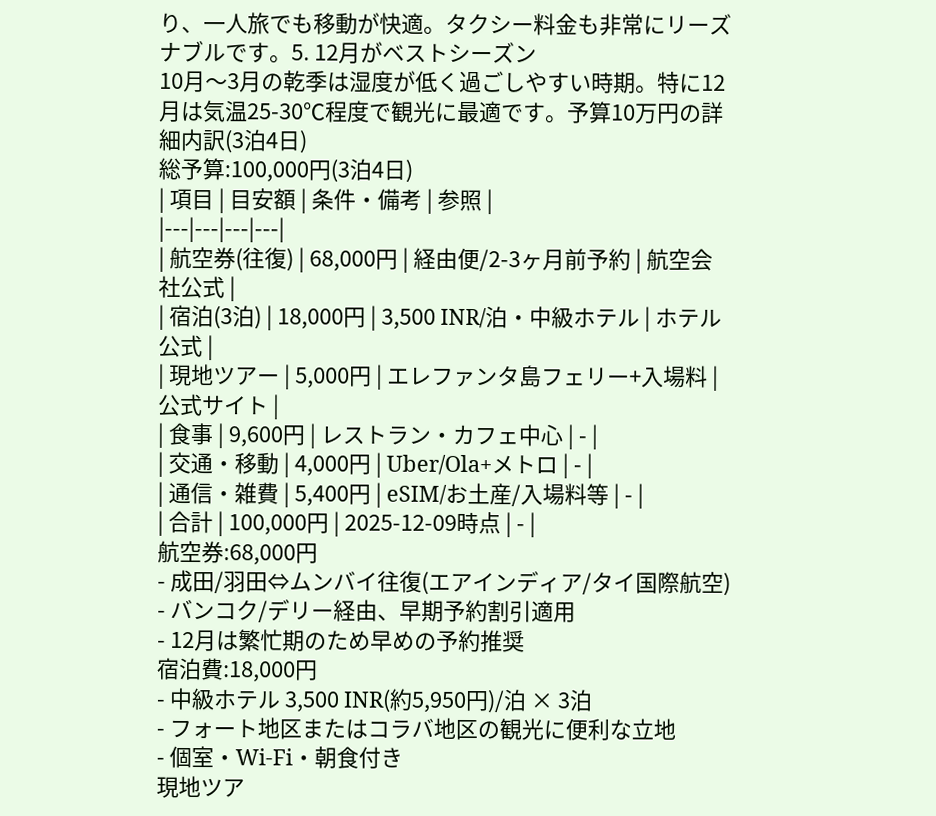り、一人旅でも移動が快適。タクシー料金も非常にリーズナブルです。5. 12月がベストシーズン
10月〜3月の乾季は湿度が低く過ごしやすい時期。特に12月は気温25-30℃程度で観光に最適です。予算10万円の詳細内訳(3泊4日)
総予算:100,000円(3泊4日)
| 項目 | 目安額 | 条件・備考 | 参照 |
|---|---|---|---|
| 航空券(往復) | 68,000円 | 経由便/2-3ヶ月前予約 | 航空会社公式 |
| 宿泊(3泊) | 18,000円 | 3,500 INR/泊・中級ホテル | ホテル公式 |
| 現地ツアー | 5,000円 | エレファンタ島フェリー+入場料 | 公式サイト |
| 食事 | 9,600円 | レストラン・カフェ中心 | - |
| 交通・移動 | 4,000円 | Uber/Ola+メトロ | - |
| 通信・雑費 | 5,400円 | eSIM/お土産/入場料等 | - |
| 合計 | 100,000円 | 2025-12-09時点 | - |
航空券:68,000円
- 成田/羽田⇔ムンバイ往復(エアインディア/タイ国際航空)
- バンコク/デリー経由、早期予約割引適用
- 12月は繁忙期のため早めの予約推奨
宿泊費:18,000円
- 中級ホテル 3,500 INR(約5,950円)/泊 × 3泊
- フォート地区またはコラバ地区の観光に便利な立地
- 個室・Wi-Fi・朝食付き
現地ツア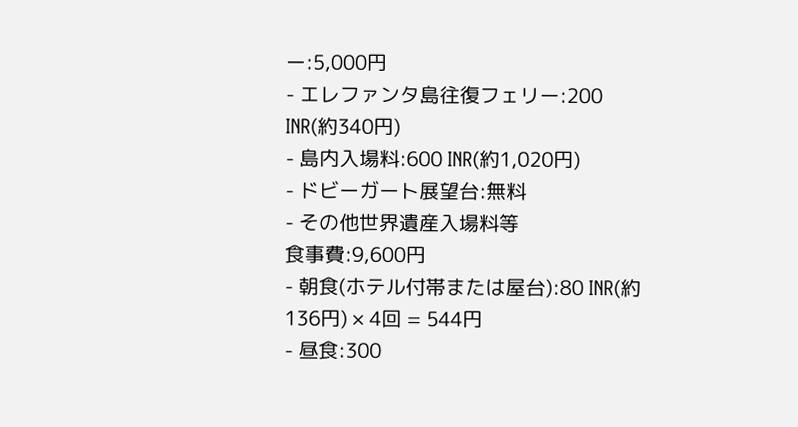ー:5,000円
- エレファンタ島往復フェリー:200 INR(約340円)
- 島内入場料:600 INR(約1,020円)
- ドビーガート展望台:無料
- その他世界遺産入場料等
食事費:9,600円
- 朝食(ホテル付帯または屋台):80 INR(約136円) × 4回 = 544円
- 昼食:300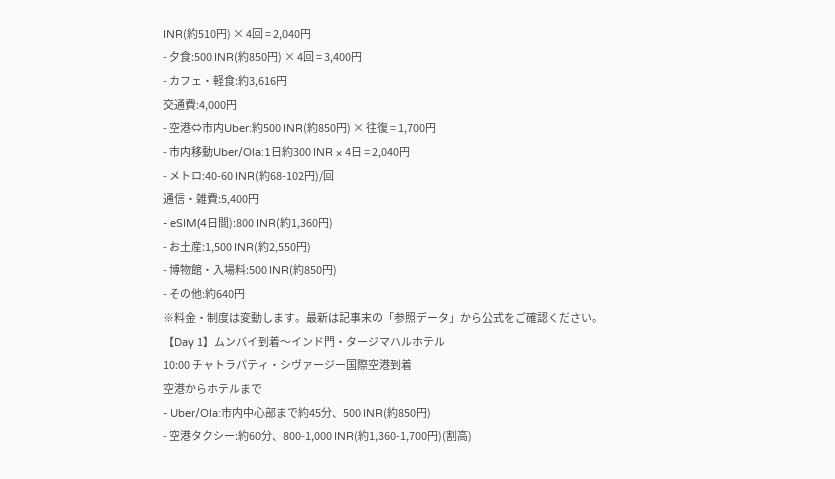INR(約510円) × 4回 = 2,040円
- 夕食:500 INR(約850円) × 4回 = 3,400円
- カフェ・軽食:約3,616円
交通費:4,000円
- 空港⇔市内Uber:約500 INR(約850円) × 往復 = 1,700円
- 市内移動Uber/Ola:1日約300 INR × 4日 = 2,040円
- メトロ:40-60 INR(約68-102円)/回
通信・雑費:5,400円
- eSIM(4日間):800 INR(約1,360円)
- お土産:1,500 INR(約2,550円)
- 博物館・入場料:500 INR(約850円)
- その他:約640円
※料金・制度は変動します。最新は記事末の「参照データ」から公式をご確認ください。
【Day 1】ムンバイ到着〜インド門・タージマハルホテル
10:00 チャトラパティ・シヴァージー国際空港到着
空港からホテルまで
- Uber/Ola:市内中心部まで約45分、500 INR(約850円)
- 空港タクシー:約60分、800-1,000 INR(約1,360-1,700円)(割高)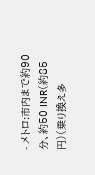- メトロ:市内まで約90分、約50 INR(約85円)(乗り換え多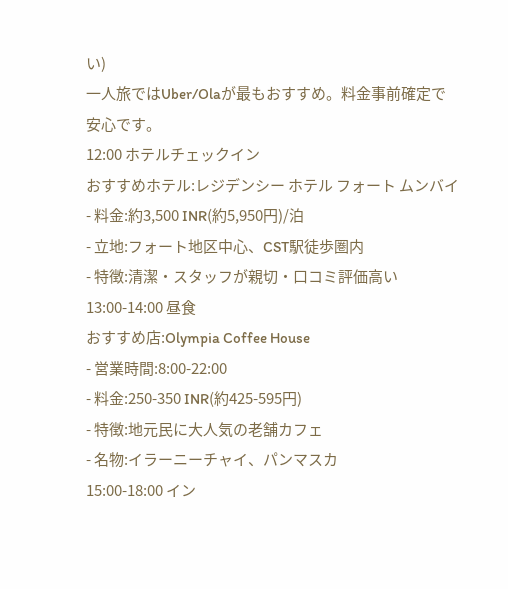い)
一人旅ではUber/Olaが最もおすすめ。料金事前確定で安心です。
12:00 ホテルチェックイン
おすすめホテル:レジデンシー ホテル フォート ムンバイ
- 料金:約3,500 INR(約5,950円)/泊
- 立地:フォート地区中心、CST駅徒歩圏内
- 特徴:清潔・スタッフが親切・口コミ評価高い
13:00-14:00 昼食
おすすめ店:Olympia Coffee House
- 営業時間:8:00-22:00
- 料金:250-350 INR(約425-595円)
- 特徴:地元民に大人気の老舗カフェ
- 名物:イラーニーチャイ、パンマスカ
15:00-18:00 イン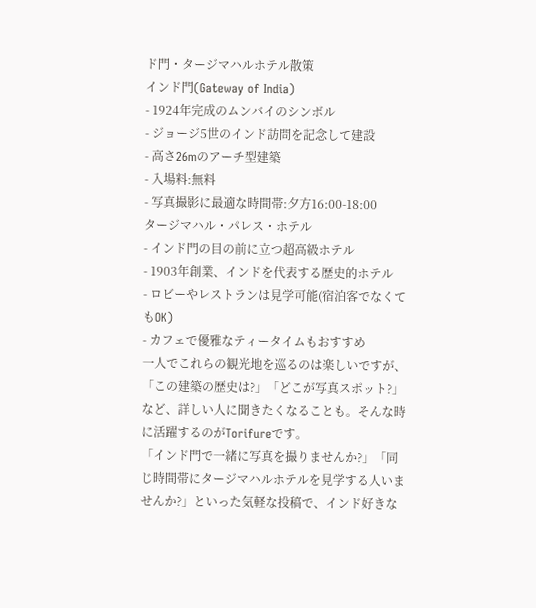ド門・タージマハルホテル散策
インド門(Gateway of India)
- 1924年完成のムンバイのシンボル
- ジョージ5世のインド訪問を記念して建設
- 高さ26mのアーチ型建築
- 入場料:無料
- 写真撮影に最適な時間帯:夕方16:00-18:00
タージマハル・パレス・ホテル
- インド門の目の前に立つ超高級ホテル
- 1903年創業、インドを代表する歴史的ホテル
- ロビーやレストランは見学可能(宿泊客でなくてもOK)
- カフェで優雅なティータイムもおすすめ
一人でこれらの観光地を巡るのは楽しいですが、「この建築の歴史は?」「どこが写真スポット?」など、詳しい人に聞きたくなることも。そんな時に活躍するのがTorifureです。
「インド門で一緒に写真を撮りませんか?」「同じ時間帯にタージマハルホテルを見学する人いませんか?」といった気軽な投稿で、インド好きな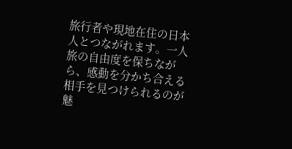旅行者や現地在住の日本人とつながれます。一人旅の自由度を保ちながら、感動を分かち合える相手を見つけられるのが魅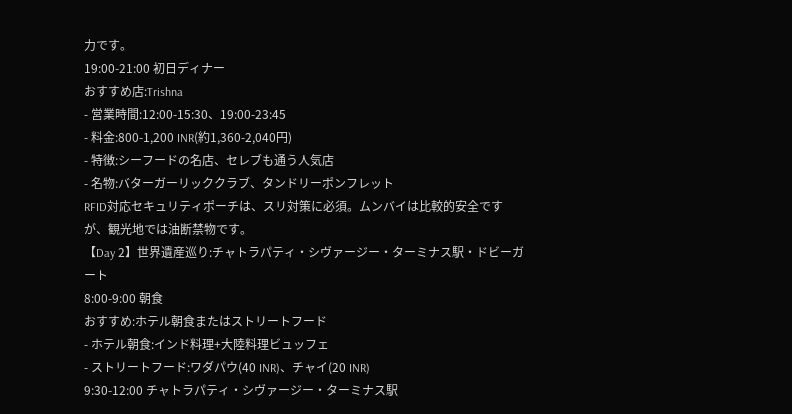力です。
19:00-21:00 初日ディナー
おすすめ店:Trishna
- 営業時間:12:00-15:30、19:00-23:45
- 料金:800-1,200 INR(約1,360-2,040円)
- 特徴:シーフードの名店、セレブも通う人気店
- 名物:バターガーリッククラブ、タンドリーポンフレット
RFID対応セキュリティポーチは、スリ対策に必須。ムンバイは比較的安全ですが、観光地では油断禁物です。
【Day 2】世界遺産巡り:チャトラパティ・シヴァージー・ターミナス駅・ドビーガート
8:00-9:00 朝食
おすすめ:ホテル朝食またはストリートフード
- ホテル朝食:インド料理+大陸料理ビュッフェ
- ストリートフード:ワダパウ(40 INR)、チャイ(20 INR)
9:30-12:00 チャトラパティ・シヴァージー・ターミナス駅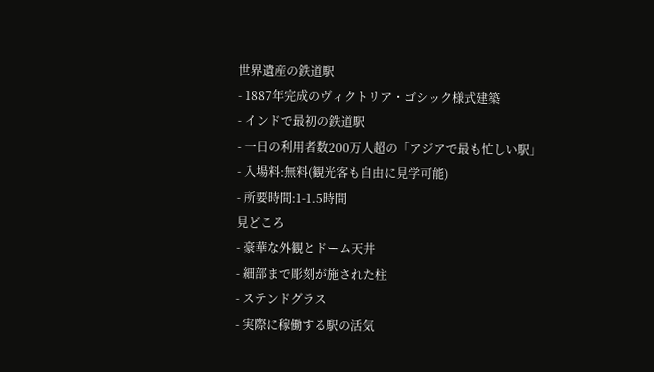世界遺産の鉄道駅
- 1887年完成のヴィクトリア・ゴシック様式建築
- インドで最初の鉄道駅
- 一日の利用者数200万人超の「アジアで最も忙しい駅」
- 入場料:無料(観光客も自由に見学可能)
- 所要時間:1-1.5時間
見どころ
- 豪華な外観とドーム天井
- 細部まで彫刻が施された柱
- ステンドグラス
- 実際に稼働する駅の活気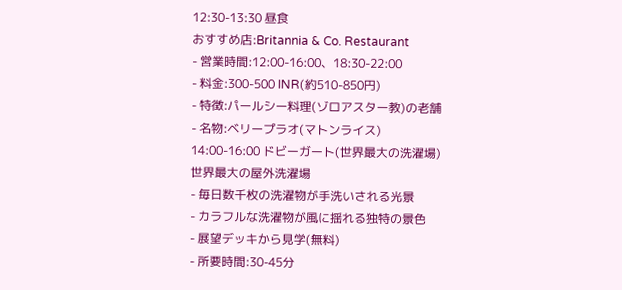12:30-13:30 昼食
おすすめ店:Britannia & Co. Restaurant
- 営業時間:12:00-16:00、18:30-22:00
- 料金:300-500 INR(約510-850円)
- 特徴:パールシー料理(ゾロアスター教)の老舗
- 名物:ベリープラオ(マトンライス)
14:00-16:00 ドビーガート(世界最大の洗濯場)
世界最大の屋外洗濯場
- 毎日数千枚の洗濯物が手洗いされる光景
- カラフルな洗濯物が風に揺れる独特の景色
- 展望デッキから見学(無料)
- 所要時間:30-45分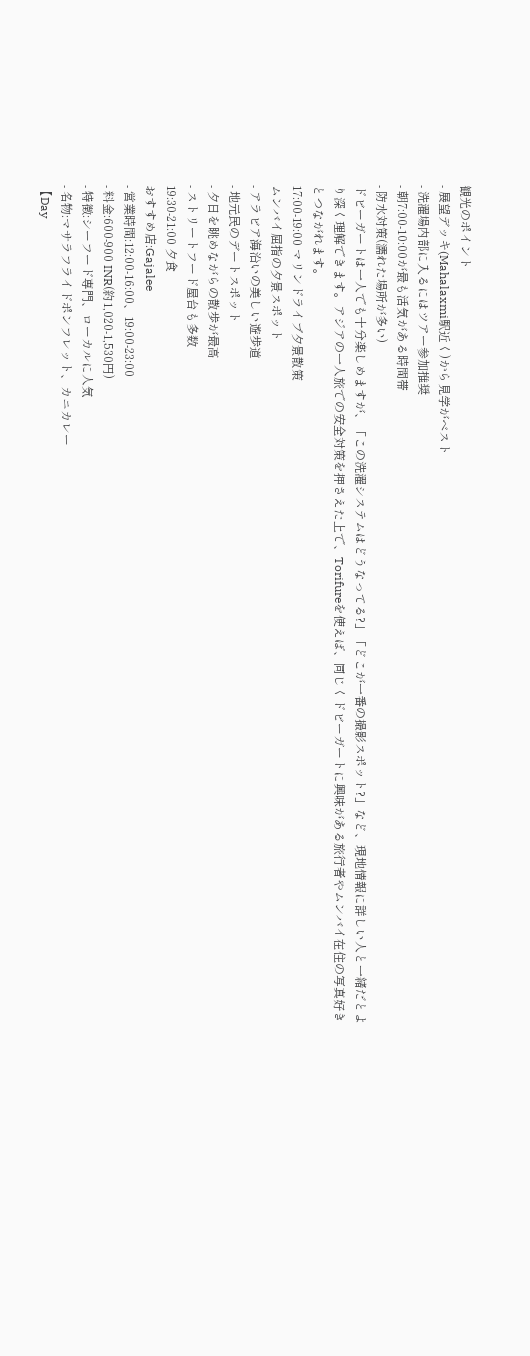観光のポイント
- 展望デッキ(Mahalaxmi駅近く)から見学がベスト
- 洗濯場内部に入るにはツアー参加推奨
- 朝7:00-10:00が最も活気がある時間帯
- 防水対策(濡れた場所が多い)
ドビーガートは一人でも十分楽しめますが、「この洗濯システムはどうなってる?」「どこが一番の撮影スポット?」など、現地情報に詳しい人と一緒だとより深く理解できます。アジアの一人旅での安全対策を押さえた上で、Torifureを使えば、同じくドビーガートに興味がある旅行者やムンバイ在住の写真好きとつながれます。
17:00-19:00 マリンドライブ夕景散策
ムンバイ屈指の夕景スポット
- アラビア海沿いの美しい遊歩道
- 地元民のデートスポット
- 夕日を眺めながらの散歩が最高
- ストリートフード屋台も多数
19:30-21:00 夕食
おすすめ店:Gajalee
- 営業時間:12:00-16:00、19:00-23:00
- 料金:600-900 INR(約1,020-1,530円)
- 特徴:シーフード専門、ローカルに人気
- 名物:マサラフライドポンフレット、カニカレー
【Day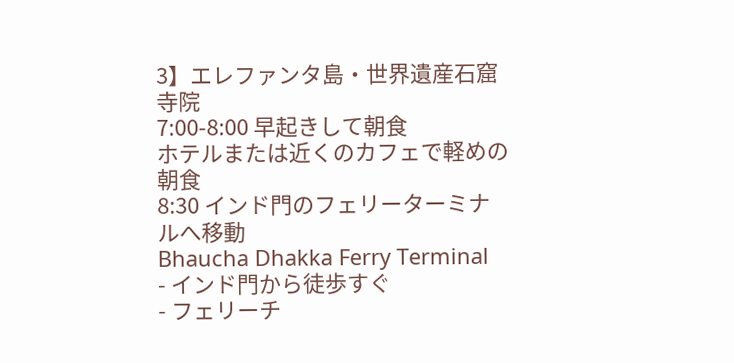3】エレファンタ島・世界遺産石窟寺院
7:00-8:00 早起きして朝食
ホテルまたは近くのカフェで軽めの朝食
8:30 インド門のフェリーターミナルへ移動
Bhaucha Dhakka Ferry Terminal
- インド門から徒歩すぐ
- フェリーチ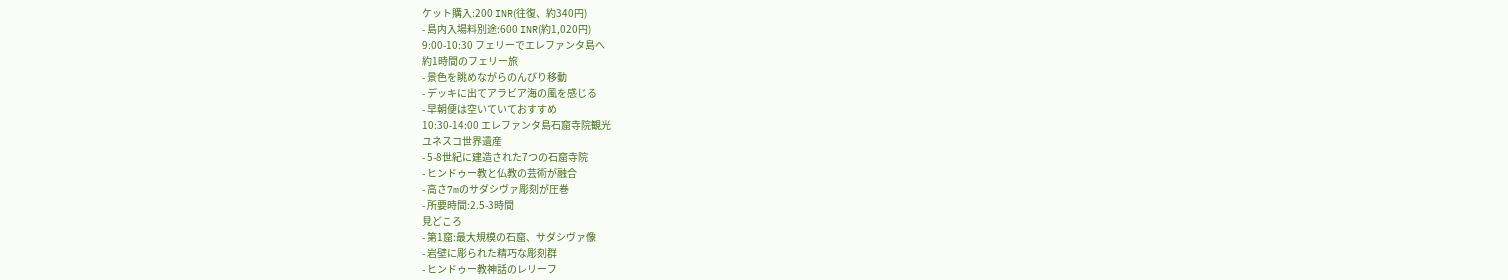ケット購入:200 INR(往復、約340円)
- 島内入場料別途:600 INR(約1,020円)
9:00-10:30 フェリーでエレファンタ島へ
約1時間のフェリー旅
- 景色を眺めながらのんびり移動
- デッキに出てアラビア海の風を感じる
- 早朝便は空いていておすすめ
10:30-14:00 エレファンタ島石窟寺院観光
ユネスコ世界遺産
- 5-8世紀に建造された7つの石窟寺院
- ヒンドゥー教と仏教の芸術が融合
- 高さ7mのサダシヴァ彫刻が圧巻
- 所要時間:2.5-3時間
見どころ
- 第1窟:最大規模の石窟、サダシヴァ像
- 岩壁に彫られた精巧な彫刻群
- ヒンドゥー教神話のレリーフ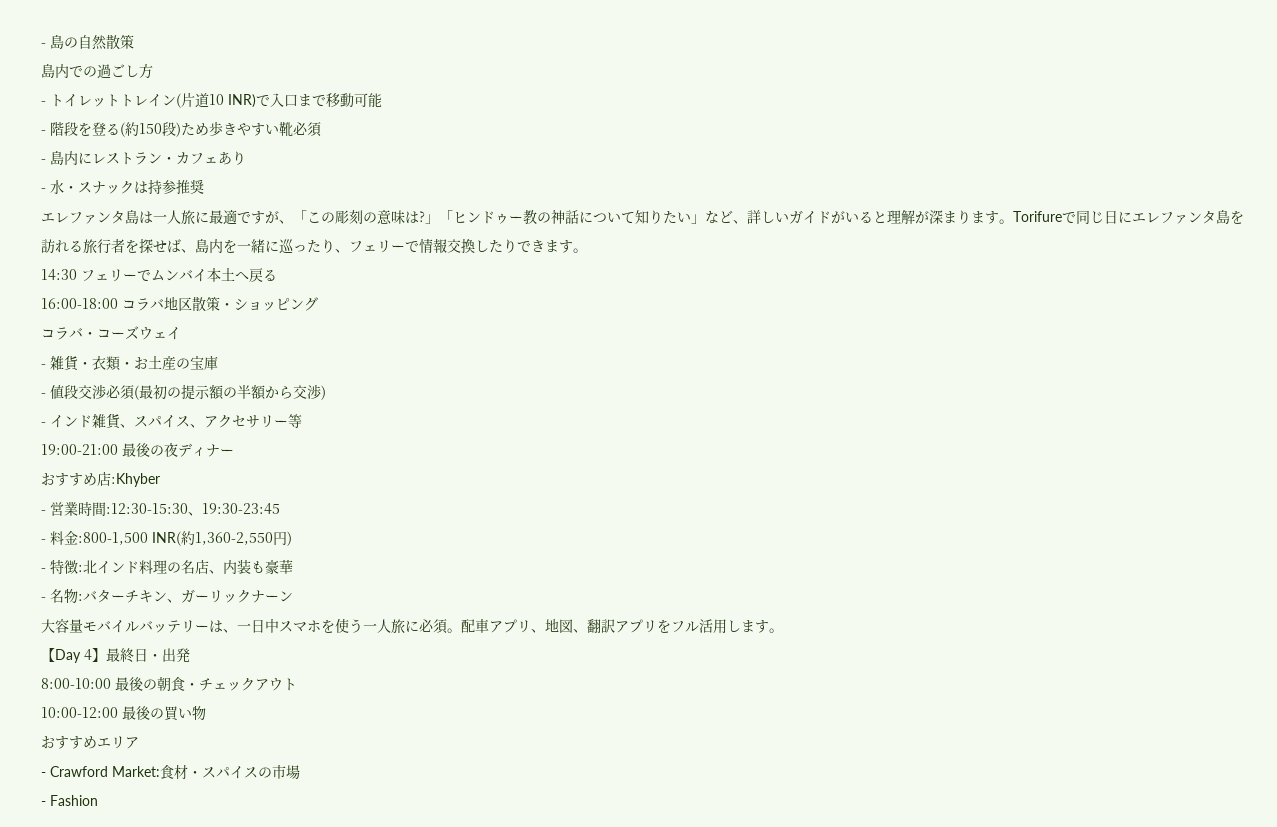- 島の自然散策
島内での過ごし方
- トイレットトレイン(片道10 INR)で入口まで移動可能
- 階段を登る(約150段)ため歩きやすい靴必須
- 島内にレストラン・カフェあり
- 水・スナックは持参推奨
エレファンタ島は一人旅に最適ですが、「この彫刻の意味は?」「ヒンドゥー教の神話について知りたい」など、詳しいガイドがいると理解が深まります。Torifureで同じ日にエレファンタ島を訪れる旅行者を探せば、島内を一緒に巡ったり、フェリーで情報交換したりできます。
14:30 フェリーでムンバイ本土へ戻る
16:00-18:00 コラバ地区散策・ショッピング
コラバ・コーズウェイ
- 雑貨・衣類・お土産の宝庫
- 値段交渉必須(最初の提示額の半額から交渉)
- インド雑貨、スパイス、アクセサリー等
19:00-21:00 最後の夜ディナー
おすすめ店:Khyber
- 営業時間:12:30-15:30、19:30-23:45
- 料金:800-1,500 INR(約1,360-2,550円)
- 特徴:北インド料理の名店、内装も豪華
- 名物:バターチキン、ガーリックナーン
大容量モバイルバッテリーは、一日中スマホを使う一人旅に必須。配車アプリ、地図、翻訳アプリをフル活用します。
【Day 4】最終日・出発
8:00-10:00 最後の朝食・チェックアウト
10:00-12:00 最後の買い物
おすすめエリア
- Crawford Market:食材・スパイスの市場
- Fashion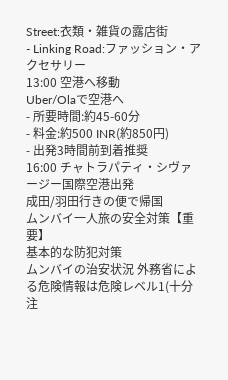Street:衣類・雑貨の露店街
- Linking Road:ファッション・アクセサリー
13:00 空港へ移動
Uber/Olaで空港へ
- 所要時間:約45-60分
- 料金:約500 INR(約850円)
- 出発3時間前到着推奨
16:00 チャトラパティ・シヴァージー国際空港出発
成田/羽田行きの便で帰国
ムンバイ一人旅の安全対策【重要】
基本的な防犯対策
ムンバイの治安状況 外務省による危険情報は危険レベル1(十分注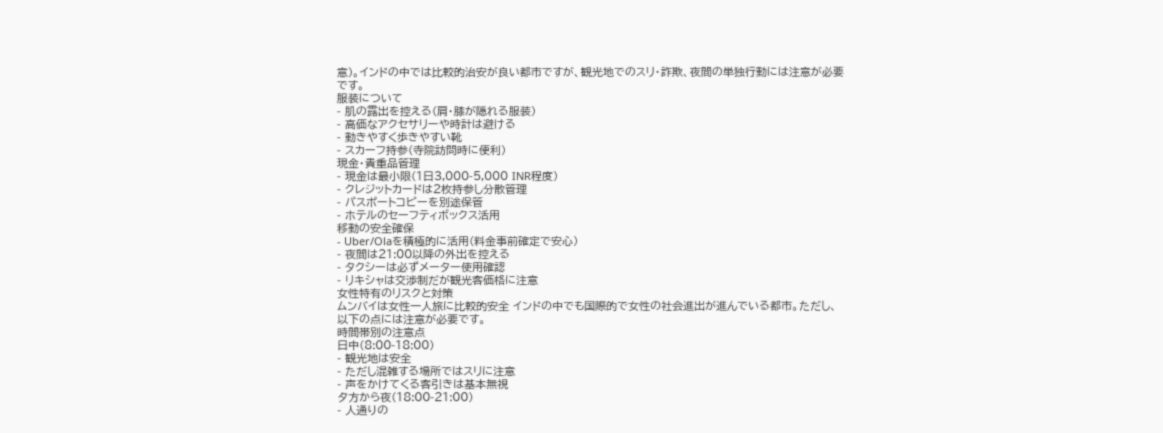意)。インドの中では比較的治安が良い都市ですが、観光地でのスリ・詐欺、夜間の単独行動には注意が必要です。
服装について
- 肌の露出を控える(肩・膝が隠れる服装)
- 高価なアクセサリーや時計は避ける
- 動きやすく歩きやすい靴
- スカーフ持参(寺院訪問時に便利)
現金・貴重品管理
- 現金は最小限(1日3,000-5,000 INR程度)
- クレジットカードは2枚持参し分散管理
- パスポートコピーを別途保管
- ホテルのセーフティボックス活用
移動の安全確保
- Uber/Olaを積極的に活用(料金事前確定で安心)
- 夜間は21:00以降の外出を控える
- タクシーは必ずメーター使用確認
- リキシャは交渉制だが観光客価格に注意
女性特有のリスクと対策
ムンバイは女性一人旅に比較的安全 インドの中でも国際的で女性の社会進出が進んでいる都市。ただし、以下の点には注意が必要です。
時間帯別の注意点
日中(8:00-18:00)
- 観光地は安全
- ただし混雑する場所ではスリに注意
- 声をかけてくる客引きは基本無視
夕方から夜(18:00-21:00)
- 人通りの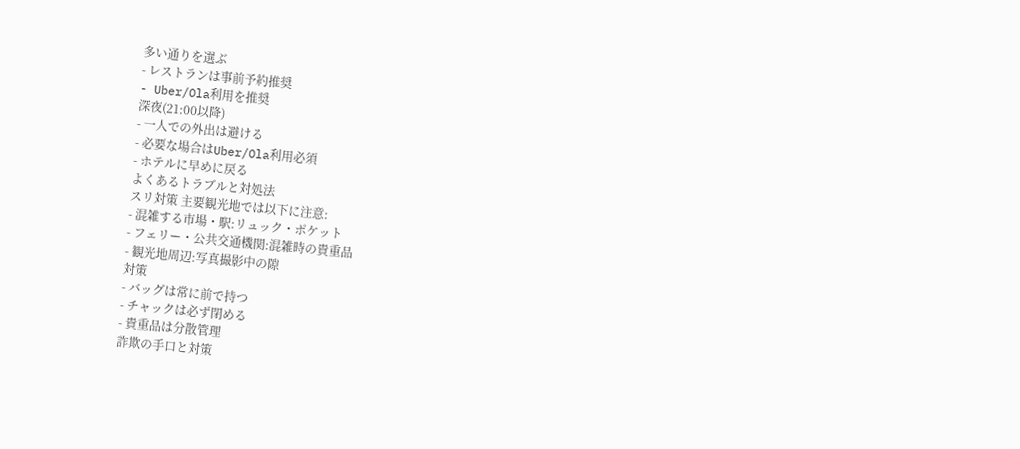多い通りを選ぶ
- レストランは事前予約推奨
- Uber/Ola利用を推奨
深夜(21:00以降)
- 一人での外出は避ける
- 必要な場合はUber/Ola利用必須
- ホテルに早めに戻る
よくあるトラブルと対処法
スリ対策 主要観光地では以下に注意:
- 混雑する市場・駅:リュック・ポケット
- フェリー・公共交通機関:混雑時の貴重品
- 観光地周辺:写真撮影中の隙
対策
- バッグは常に前で持つ
- チャックは必ず閉める
- 貴重品は分散管理
詐欺の手口と対策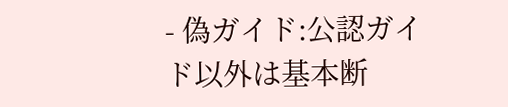- 偽ガイド:公認ガイド以外は基本断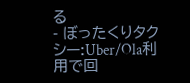る
- ぼったくりタクシー:Uber/Ola利用で回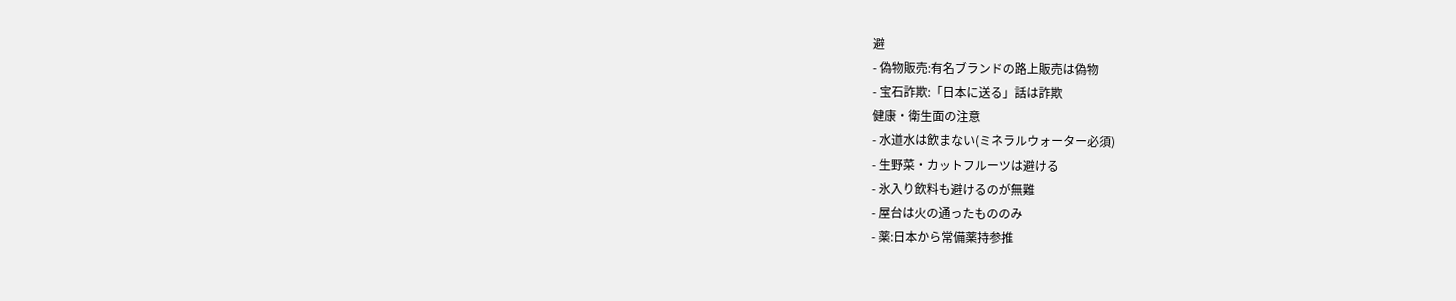避
- 偽物販売:有名ブランドの路上販売は偽物
- 宝石詐欺:「日本に送る」話は詐欺
健康・衛生面の注意
- 水道水は飲まない(ミネラルウォーター必須)
- 生野菜・カットフルーツは避ける
- 氷入り飲料も避けるのが無難
- 屋台は火の通ったもののみ
- 薬:日本から常備薬持参推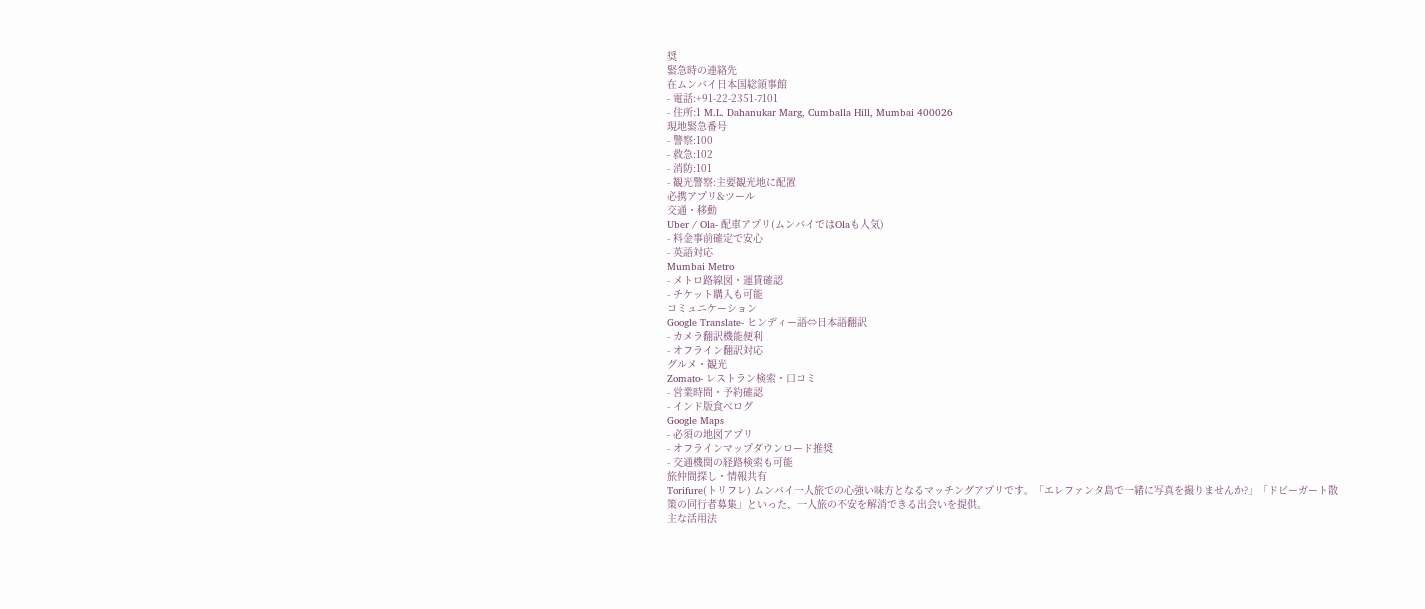奨
緊急時の連絡先
在ムンバイ日本国総領事館
- 電話:+91-22-2351-7101
- 住所:1 M.L. Dahanukar Marg, Cumballa Hill, Mumbai 400026
現地緊急番号
- 警察:100
- 救急:102
- 消防:101
- 観光警察:主要観光地に配置
必携アプリ&ツール
交通・移動
Uber / Ola- 配車アプリ(ムンバイではOlaも人気)
- 料金事前確定で安心
- 英語対応
Mumbai Metro
- メトロ路線図・運賃確認
- チケット購入も可能
コミュニケーション
Google Translate- ヒンディー語⇔日本語翻訳
- カメラ翻訳機能便利
- オフライン翻訳対応
グルメ・観光
Zomato- レストラン検索・口コミ
- 営業時間・予約確認
- インド版食べログ
Google Maps
- 必須の地図アプリ
- オフラインマップダウンロード推奨
- 交通機関の経路検索も可能
旅仲間探し・情報共有
Torifure(トリフレ) ムンバイ一人旅での心強い味方となるマッチングアプリです。「エレファンタ島で一緒に写真を撮りませんか?」「ドビーガート散策の同行者募集」といった、一人旅の不安を解消できる出会いを提供。
主な活用法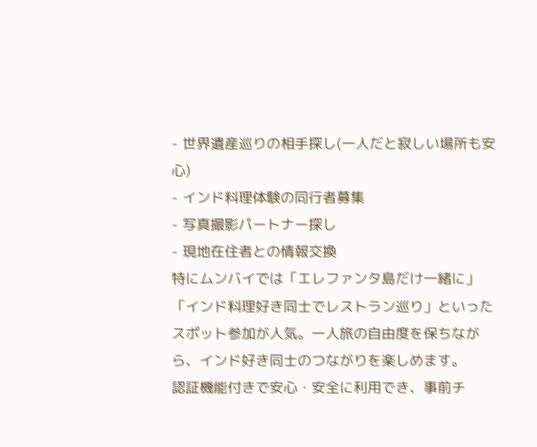- 世界遺産巡りの相手探し(一人だと寂しい場所も安心)
- インド料理体験の同行者募集
- 写真撮影パートナー探し
- 現地在住者との情報交換
特にムンバイでは「エレファンタ島だけ一緒に」「インド料理好き同士でレストラン巡り」といったスポット参加が人気。一人旅の自由度を保ちながら、インド好き同士のつながりを楽しめます。
認証機能付きで安心・安全に利用でき、事前チ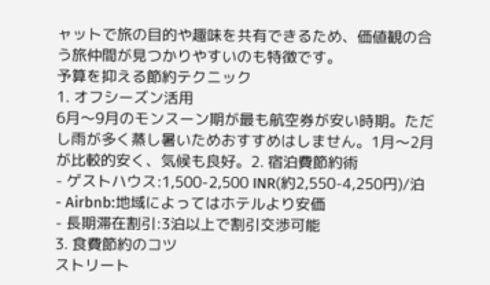ャットで旅の目的や趣味を共有できるため、価値観の合う旅仲間が見つかりやすいのも特徴です。
予算を抑える節約テクニック
1. オフシーズン活用
6月〜9月のモンスーン期が最も航空券が安い時期。ただし雨が多く蒸し暑いためおすすめはしません。1月〜2月が比較的安く、気候も良好。2. 宿泊費節約術
- ゲストハウス:1,500-2,500 INR(約2,550-4,250円)/泊
- Airbnb:地域によってはホテルより安価
- 長期滞在割引:3泊以上で割引交渉可能
3. 食費節約のコツ
ストリート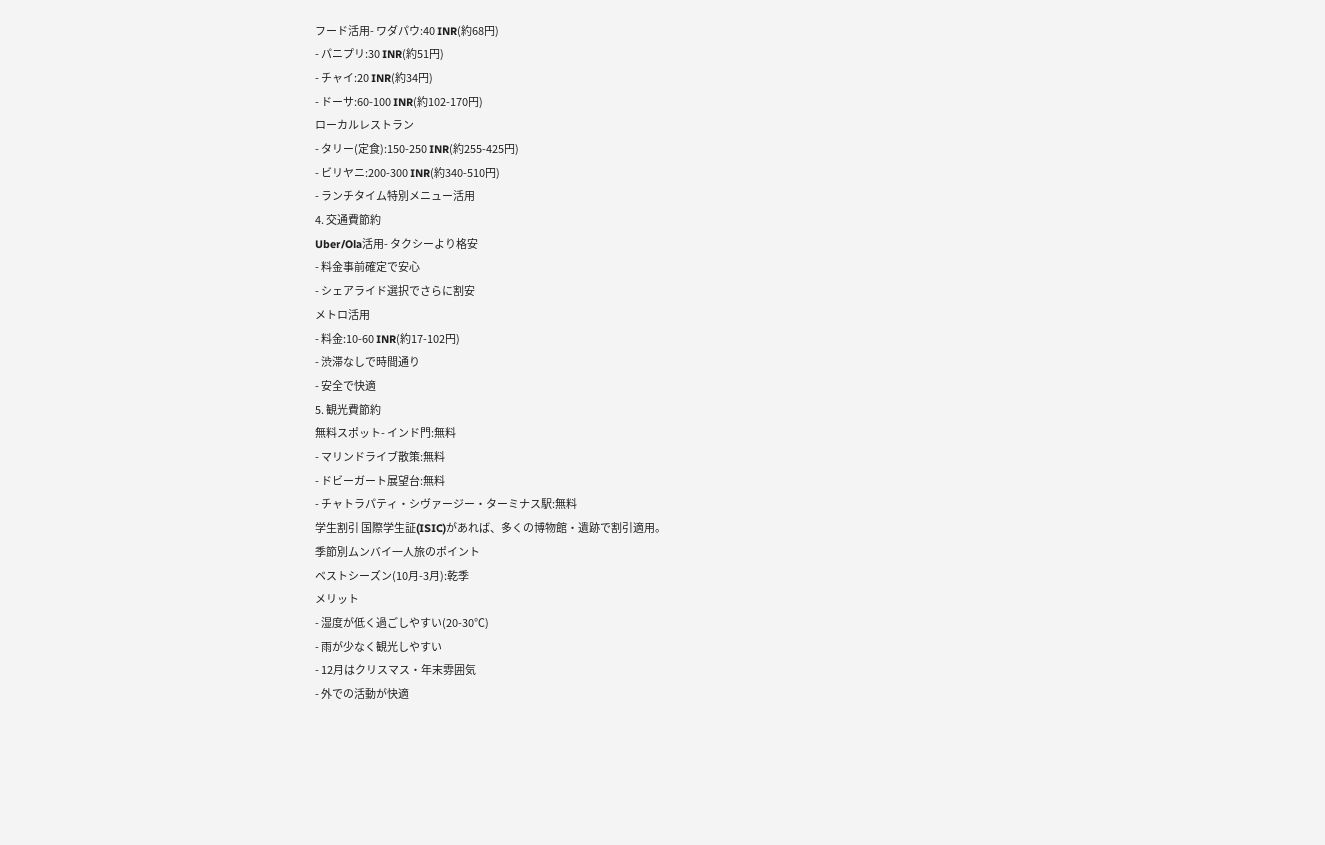フード活用- ワダパウ:40 INR(約68円)
- パニプリ:30 INR(約51円)
- チャイ:20 INR(約34円)
- ドーサ:60-100 INR(約102-170円)
ローカルレストラン
- タリー(定食):150-250 INR(約255-425円)
- ビリヤニ:200-300 INR(約340-510円)
- ランチタイム特別メニュー活用
4. 交通費節約
Uber/Ola活用- タクシーより格安
- 料金事前確定で安心
- シェアライド選択でさらに割安
メトロ活用
- 料金:10-60 INR(約17-102円)
- 渋滞なしで時間通り
- 安全で快適
5. 観光費節約
無料スポット- インド門:無料
- マリンドライブ散策:無料
- ドビーガート展望台:無料
- チャトラパティ・シヴァージー・ターミナス駅:無料
学生割引 国際学生証(ISIC)があれば、多くの博物館・遺跡で割引適用。
季節別ムンバイ一人旅のポイント
ベストシーズン(10月-3月):乾季
メリット
- 湿度が低く過ごしやすい(20-30℃)
- 雨が少なく観光しやすい
- 12月はクリスマス・年末雰囲気
- 外での活動が快適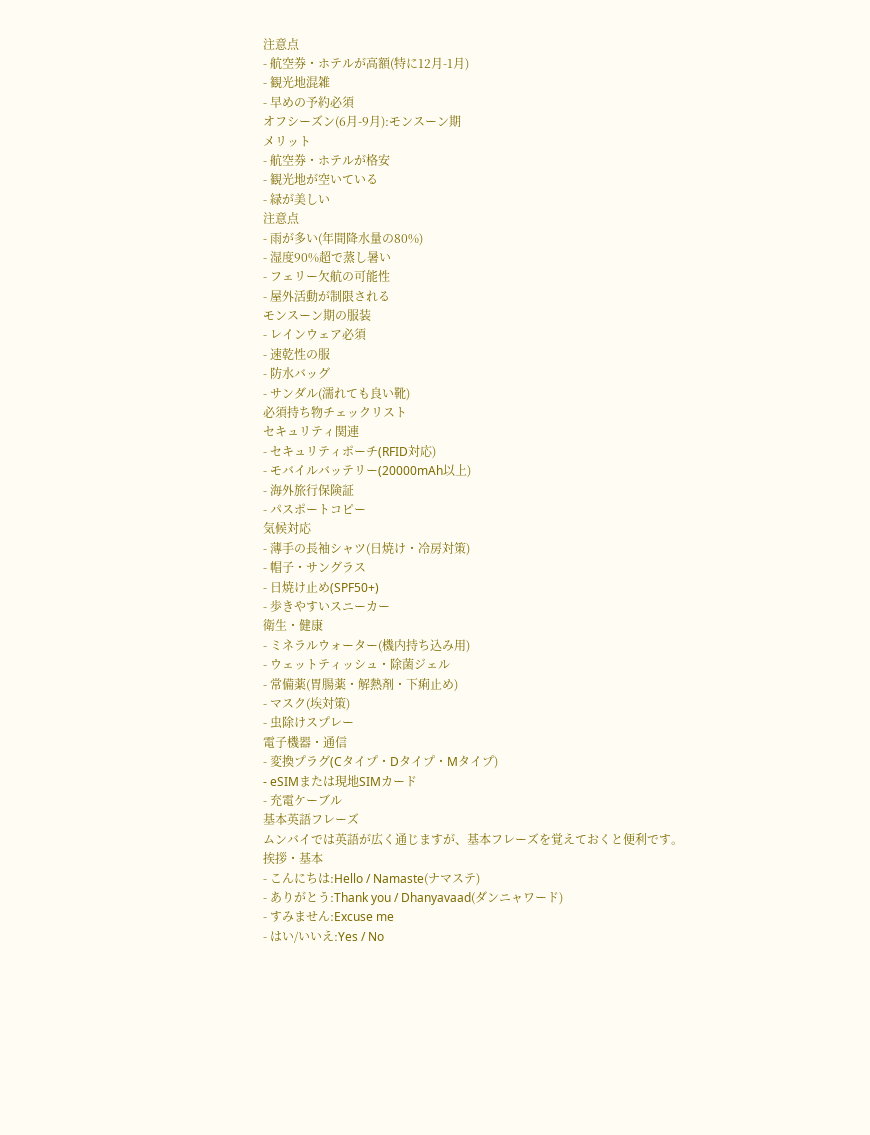注意点
- 航空券・ホテルが高額(特に12月-1月)
- 観光地混雑
- 早めの予約必須
オフシーズン(6月-9月):モンスーン期
メリット
- 航空券・ホテルが格安
- 観光地が空いている
- 緑が美しい
注意点
- 雨が多い(年間降水量の80%)
- 湿度90%超で蒸し暑い
- フェリー欠航の可能性
- 屋外活動が制限される
モンスーン期の服装
- レインウェア必須
- 速乾性の服
- 防水バッグ
- サンダル(濡れても良い靴)
必須持ち物チェックリスト
セキュリティ関連
- セキュリティポーチ(RFID対応)
- モバイルバッテリー(20000mAh以上)
- 海外旅行保険証
- パスポートコピー
気候対応
- 薄手の長袖シャツ(日焼け・冷房対策)
- 帽子・サングラス
- 日焼け止め(SPF50+)
- 歩きやすいスニーカー
衛生・健康
- ミネラルウォーター(機内持ち込み用)
- ウェットティッシュ・除菌ジェル
- 常備薬(胃腸薬・解熱剤・下痢止め)
- マスク(埃対策)
- 虫除けスプレー
電子機器・通信
- 変換プラグ(Cタイプ・Dタイプ・Mタイプ)
- eSIMまたは現地SIMカード
- 充電ケーブル
基本英語フレーズ
ムンバイでは英語が広く通じますが、基本フレーズを覚えておくと便利です。
挨拶・基本
- こんにちは:Hello / Namaste(ナマステ)
- ありがとう:Thank you / Dhanyavaad(ダンニャワード)
- すみません:Excuse me
- はい/いいえ:Yes / No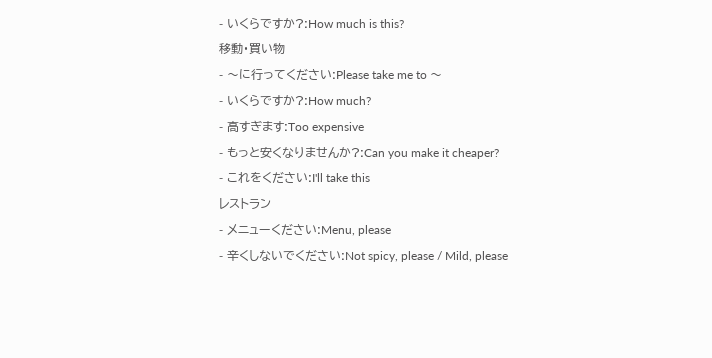- いくらですか?:How much is this?
移動・買い物
- 〜に行ってください:Please take me to 〜
- いくらですか?:How much?
- 高すぎます:Too expensive
- もっと安くなりませんか?:Can you make it cheaper?
- これをください:I'll take this
レストラン
- メニューください:Menu, please
- 辛くしないでください:Not spicy, please / Mild, please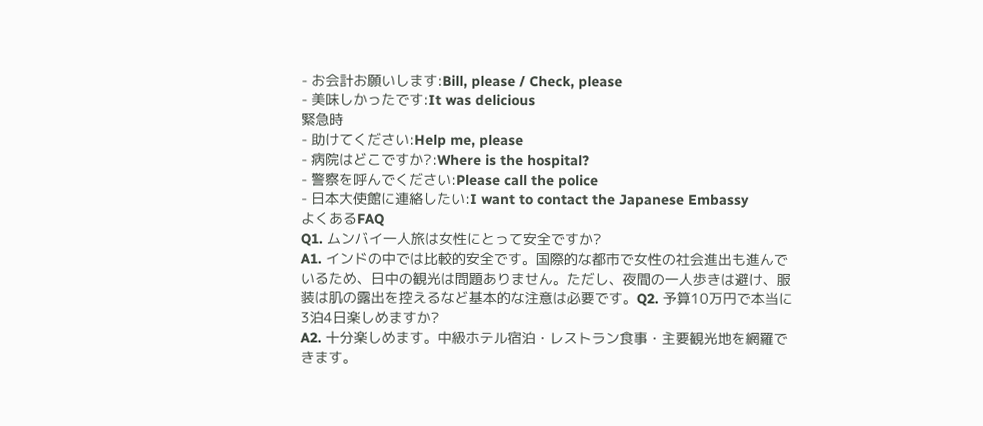- お会計お願いします:Bill, please / Check, please
- 美味しかったです:It was delicious
緊急時
- 助けてください:Help me, please
- 病院はどこですか?:Where is the hospital?
- 警察を呼んでください:Please call the police
- 日本大使館に連絡したい:I want to contact the Japanese Embassy
よくあるFAQ
Q1. ムンバイ一人旅は女性にとって安全ですか?
A1. インドの中では比較的安全です。国際的な都市で女性の社会進出も進んでいるため、日中の観光は問題ありません。ただし、夜間の一人歩きは避け、服装は肌の露出を控えるなど基本的な注意は必要です。Q2. 予算10万円で本当に3泊4日楽しめますか?
A2. 十分楽しめます。中級ホテル宿泊・レストラン食事・主要観光地を網羅できます。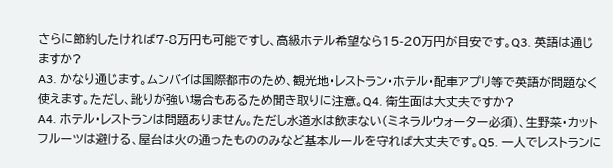さらに節約したければ7-8万円も可能ですし、高級ホテル希望なら15-20万円が目安です。Q3. 英語は通じますか?
A3. かなり通じます。ムンバイは国際都市のため、観光地・レストラン・ホテル・配車アプリ等で英語が問題なく使えます。ただし、訛りが強い場合もあるため聞き取りに注意。Q4. 衛生面は大丈夫ですか?
A4. ホテル・レストランは問題ありません。ただし水道水は飲まない(ミネラルウォーター必須)、生野菜・カットフルーツは避ける、屋台は火の通ったもののみなど基本ルールを守れば大丈夫です。Q5. 一人でレストランに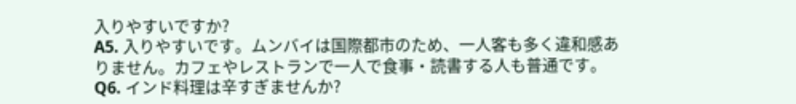入りやすいですか?
A5. 入りやすいです。ムンバイは国際都市のため、一人客も多く違和感ありません。カフェやレストランで一人で食事・読書する人も普通です。Q6. インド料理は辛すぎませんか?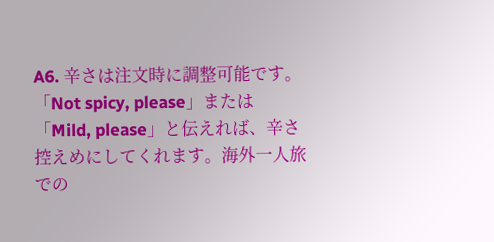A6. 辛さは注文時に調整可能です。「Not spicy, please」または「Mild, please」と伝えれば、辛さ控えめにしてくれます。海外一人旅での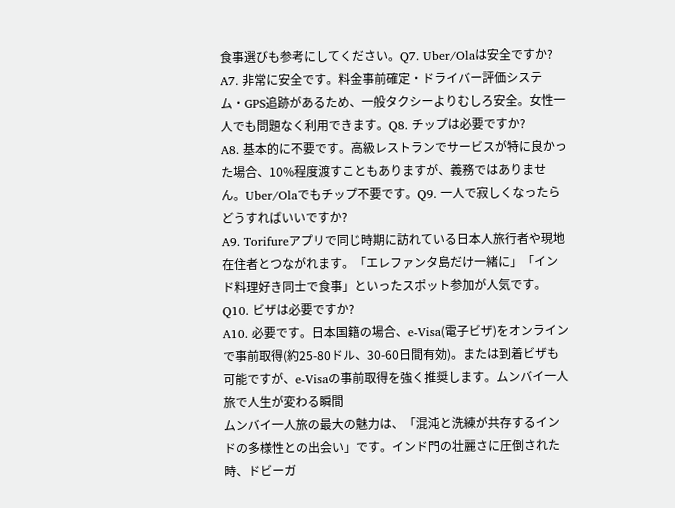食事選びも参考にしてください。Q7. Uber/Olaは安全ですか?
A7. 非常に安全です。料金事前確定・ドライバー評価システム・GPS追跡があるため、一般タクシーよりむしろ安全。女性一人でも問題なく利用できます。Q8. チップは必要ですか?
A8. 基本的に不要です。高級レストランでサービスが特に良かった場合、10%程度渡すこともありますが、義務ではありません。Uber/Olaでもチップ不要です。Q9. 一人で寂しくなったらどうすればいいですか?
A9. Torifureアプリで同じ時期に訪れている日本人旅行者や現地在住者とつながれます。「エレファンタ島だけ一緒に」「インド料理好き同士で食事」といったスポット参加が人気です。Q10. ビザは必要ですか?
A10. 必要です。日本国籍の場合、e-Visa(電子ビザ)をオンラインで事前取得(約25-80ドル、30-60日間有効)。または到着ビザも可能ですが、e-Visaの事前取得を強く推奨します。ムンバイ一人旅で人生が変わる瞬間
ムンバイ一人旅の最大の魅力は、「混沌と洗練が共存するインドの多様性との出会い」です。インド門の壮麗さに圧倒された時、ドビーガ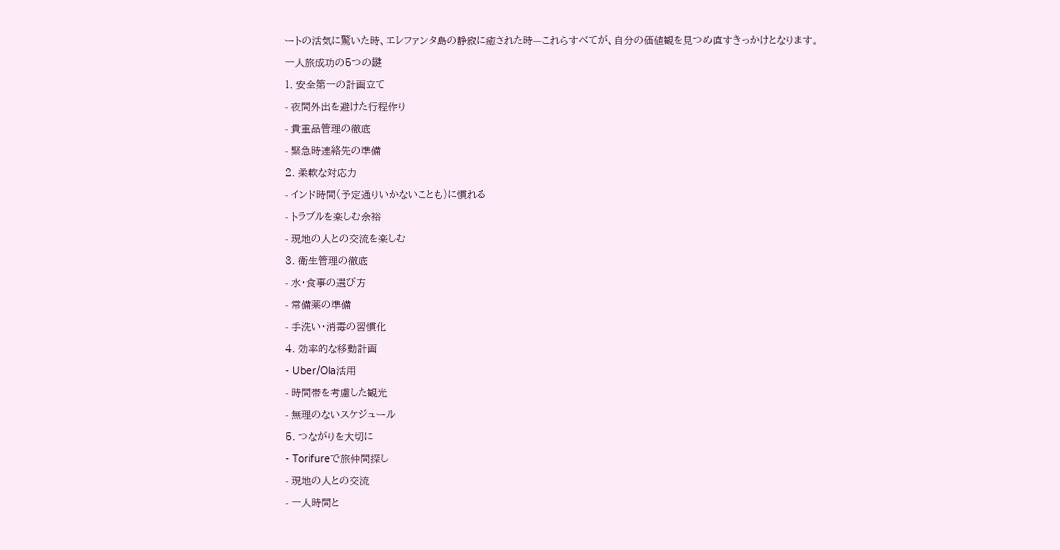ートの活気に驚いた時、エレファンタ島の静寂に癒された時—これらすべてが、自分の価値観を見つめ直すきっかけとなります。
一人旅成功の5つの鍵
1. 安全第一の計画立て
- 夜間外出を避けた行程作り
- 貴重品管理の徹底
- 緊急時連絡先の準備
2. 柔軟な対応力
- インド時間(予定通りいかないことも)に慣れる
- トラブルを楽しむ余裕
- 現地の人との交流を楽しむ
3. 衛生管理の徹底
- 水・食事の選び方
- 常備薬の準備
- 手洗い・消毒の習慣化
4. 効率的な移動計画
- Uber/Ola活用
- 時間帯を考慮した観光
- 無理のないスケジュール
5. つながりを大切に
- Torifureで旅仲間探し
- 現地の人との交流
- 一人時間と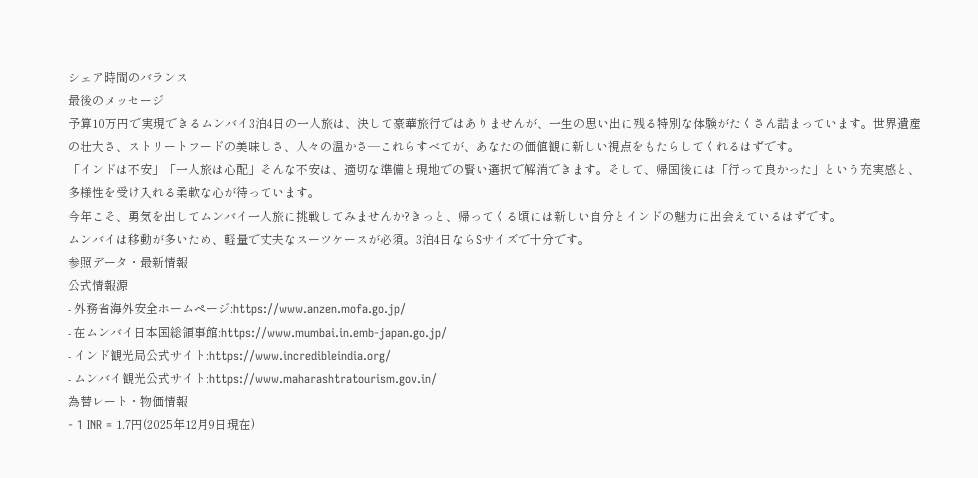シェア時間のバランス
最後のメッセージ
予算10万円で実現できるムンバイ3泊4日の一人旅は、決して豪華旅行ではありませんが、一生の思い出に残る特別な体験がたくさん詰まっています。世界遺産の壮大さ、ストリートフードの美味しさ、人々の温かさ—これらすべてが、あなたの価値観に新しい視点をもたらしてくれるはずです。
「インドは不安」「一人旅は心配」そんな不安は、適切な準備と現地での賢い選択で解消できます。そして、帰国後には「行って良かった」という充実感と、多様性を受け入れる柔軟な心が待っています。
今年こそ、勇気を出してムンバイ一人旅に挑戦してみませんか?きっと、帰ってくる頃には新しい自分とインドの魅力に出会えているはずです。
ムンバイは移動が多いため、軽量で丈夫なスーツケースが必須。3泊4日ならSサイズで十分です。
参照データ・最新情報
公式情報源
- 外務省海外安全ホームページ:https://www.anzen.mofa.go.jp/
- 在ムンバイ日本国総領事館:https://www.mumbai.in.emb-japan.go.jp/
- インド観光局公式サイト:https://www.incredibleindia.org/
- ムンバイ観光公式サイト:https://www.maharashtratourism.gov.in/
為替レート・物価情報
- 1 INR = 1.7円(2025年12月9日現在)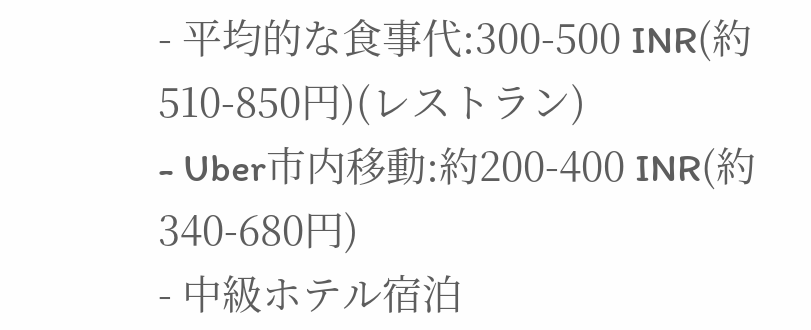- 平均的な食事代:300-500 INR(約510-850円)(レストラン)
- Uber市内移動:約200-400 INR(約340-680円)
- 中級ホテル宿泊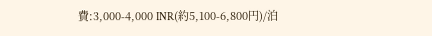費:3,000-4,000 INR(約5,100-6,800円)/泊